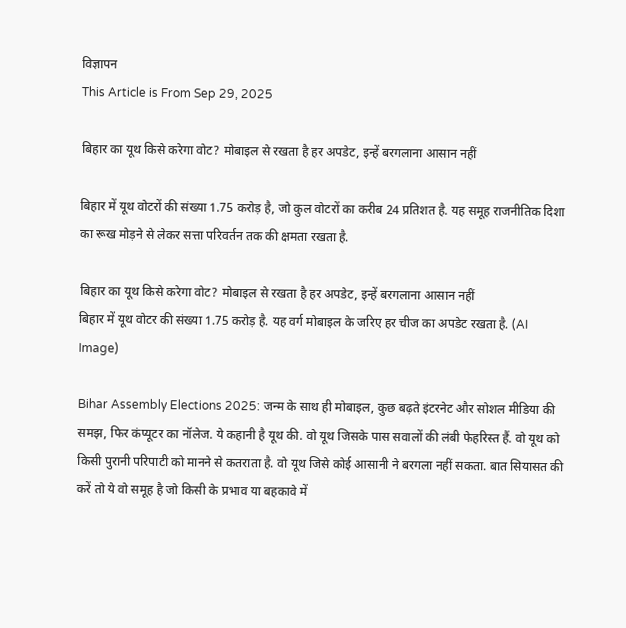विज्ञापन
This Article is From Sep 29, 2025

बिहार का यूथ किसे करेगा वोट? मोबाइल से रखता है हर अपडेट, इन्हें बरगलाना आसान नहीं

बिहार में यूथ वोटरों की संख्या 1.75 करोड़ है, जो कुल वोटरों का करीब 24 प्रतिशत है. यह समूह राजनीतिक दिशा का रूख मोड़ने से लेकर सत्ता परिवर्तन तक की क्षमता रखता है.

बिहार का यूथ किसे करेगा वोट? मोबाइल से रखता है हर अपडेट, इन्हें बरगलाना आसान नहीं
बिहार में यूथ वोटर की संख्या 1.75 करोड़ है. यह वर्ग मोबाइल के जरिए हर चीज का अपडेट रखता है. (AI Image)

Bihar Assembly Elections 2025: जन्म के साथ ही मोबाइल, कुछ बढ़ते इंटरनेट और सोशल मीडिया की समझ, फिर कंप्यूटर का नॉलेज. ये कहानी है यूथ की. वो यूथ जिसके पास सवालों की लंबी फेहरिस्त हैं. वो यूथ को किसी पुरानी परिपाटी को मानने से कतराता है. वो यूथ जिसे कोई आसानी ने बरगला नहीं सकता. बात सियासत की करें तो ये वो समूह है जो किसी के प्रभाव या बहकावे में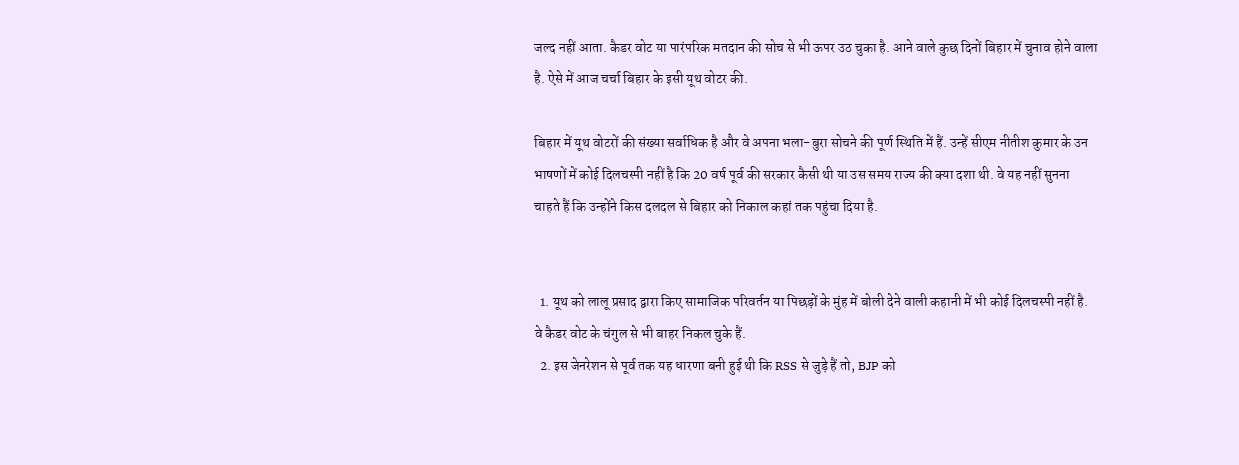जल्द नहीं आता. कैडर वोट या पारंपरिक मतदान की सोच से भी ऊपर उठ चुका है. आने वाले कुछ दिनों बिहार में चुनाव होने वाला है. ऐसे में आज चर्चा बिहार के इसी यूथ वोटर की.

बिहार में यूथ वोटरों की संख्या सर्वाधिक है और वे अपना भला-बुरा सोचने की पूर्ण स्थिति में हैं. उन्हें सीएम नीतीश कुमार के उन भाषणों में कोई दिलचस्पी नहीं है कि 20 वर्ष पूर्व की सरकार कैसी थी या उस समय राज्य की क्या दशा थी. वे यह नहीं सुनना चाहते हैं कि उन्होंने किस दलदल से बिहार को निकाल कहां तक पहुंचा दिया है.


  1. यूथ को लालू प्रसाद द्वारा किए सामाजिक परिवर्तन या पिछड़ों के मुंह में बोली देने वाली कहानी में भी कोई दिलचस्पी नहीं है. वे कैडर वोट के चंगुल से भी बाहर निकल चुके हैं.
  2. इस जेनरेशन से पूर्व तक यह धारणा बनी हुई थी कि RSS से जुड़े हैं तो, BJP को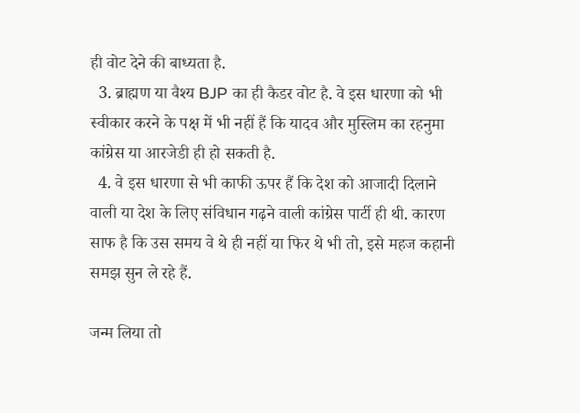ही वोट देने की बाध्यता है.
  3. ब्राह्मण या वैश्य BJP का ही कैडर वोट है. वे इस धारणा को भी स्वीकार करने के पक्ष में भी नहीं हैं कि यादव और मुस्लिम का रहनुमा कांग्रेस या आरजेडी ही हो सकती है.
  4. वे इस धारणा से भी काफी ऊपर हैं कि देश को आजादी दिलाने वाली या देश के लिए संविधान गढ़ने वाली कांग्रेस पार्टी ही थी. कारण साफ है कि उस समय वे थे ही नहीं या फिर थे भी तो, इसे महज कहानी समझ सुन ले रहे हैं.

जन्म लिया तो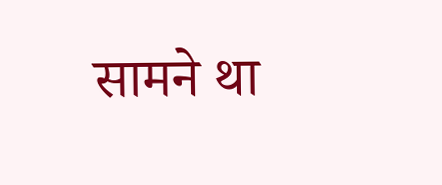सामने था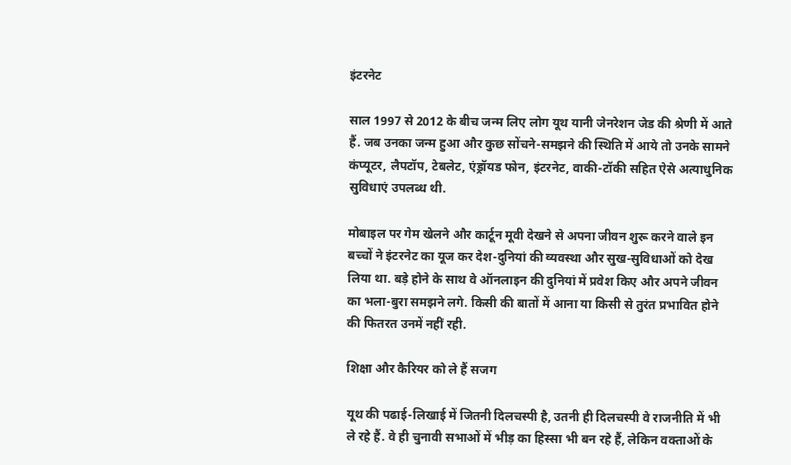इंटरनेट

साल 1997 से 2012 के बीच जन्म लिए लोग यूथ यानी जेनरेशन जेड की श्रेणी में आते हैं. जब उनका जन्म हुआ और कुछ सोंचने-समझने की स्थिति में आये तो उनके सामने कंप्यूटर, लैपटॉप, टेबलेट, एंड्रॉयड फोन, इंटरनेट, वाकी-टॉकी सहित ऐसे अत्याधुनिक सुविधाएं उपलब्ध थी.

मोबाइल पर गेम खेलने और कार्टून मूवी देखने से अपना जीवन शुरू करने वाले इन बच्चों ने इंटरनेट का यूज कर देश-दुनियां की व्यवस्था और सुख-सुविधाओं को देख लिया था. बड़े होने के साथ वे ऑनलाइन की दुनियां में प्रवेश किए और अपने जीवन का भला-बुरा समझने लगे. किसी की बातों में आना या किसी से तुरंत प्रभावित होने की फितरत उनमें नहीं रही.

शिक्षा और कैरियर को ले हैं सजग

यूथ की पढाई-लिखाई में जितनी दिलचस्पी है, उतनी ही दिलचस्पी वे राजनीति में भी ले रहे हैं. वे ही चुनावी सभाओं में भीड़ का हिस्सा भी बन रहे हैं, लेकिन वक्ताओं के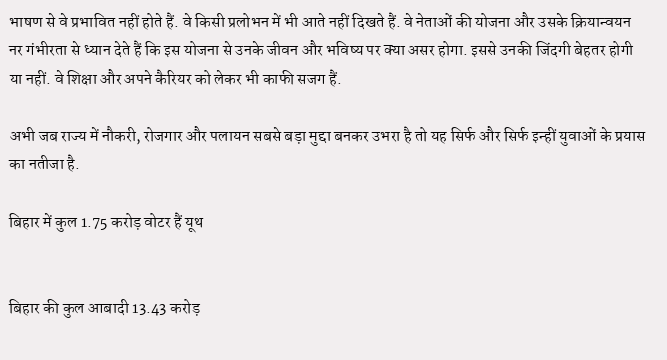भाषण से वे प्रभावित नहीं होते हैं. वे किसी प्रलोभन में भी आते नहीं दिखते हैं. वे नेताओं की योजना और उसके क्रियान्वयन नर गंभीरता से ध्यान देते हैं कि इस योजना से उनके जीवन और भविष्य पर क्या असर होगा. इससे उनकी जिंदगी बेहतर होगी या नहीं. वे शिक्षा और अपने कैरियर को लेकर भी काफी सजग हैं.

अभी जब राज्य में नौकरी, रोजगार और पलायन सबसे बड़ा मुद्दा बनकर उभरा है तो यह सिर्फ और सिर्फ इन्हीं युवाओं के प्रयास का नतीजा है.

बिहार में कुल 1.75 करोड़ वोटर हैं यूथ


बिहार की कुल आबादी 13.43 करोड़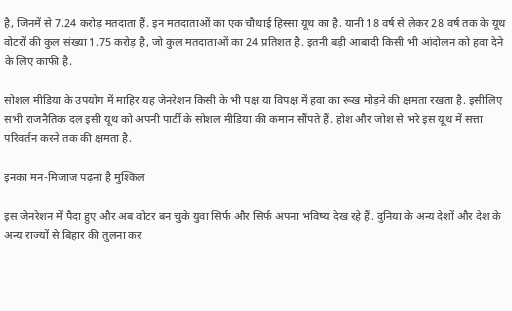है, जिनमें से 7.24 करोड़ मतदाता हैं. इन मतदाताओं का एक चौथाई हिस्सा यूथ का है. यानी 18 वर्ष से लेकर 28 वर्ष तक के यूथ वोटरों की कुल संख्या 1.75 करोड़ है, जो कुल मतदाताओं का 24 प्रतिशत है. इतनी बड़ी आबादी किसी भी आंदोलन को हवा देने के लिए काफी है.

सोशल मीडिया के उपयोग में माहिर यह जेनरेशन किसी के भी पक्ष या विपक्ष में हवा का रूख मोड़ने की क्षमता रखता है. इसीलिए सभी राजनैतिक दल इसी यूथ को अपनी पार्टी के सोशल मीडिया की कमान सौंपते हैं. होश और जोश से भरे इस यूथ में सत्ता परिवर्तन करने तक की क्षमता है.

इनका मन-मिजाज पढ़ना है मुश्किल

इस जेनरेशन में पैदा हुए और अब वोटर बन चुके युवा सिर्फ और सिर्फ अपना भविष्य देख रहे हैं. दुनिया के अन्य देशों और देश के अन्य राज्यों से बिहार की तुलना कर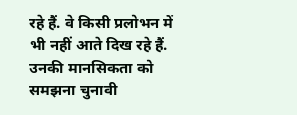रहे हैं. वे किसी प्रलोभन में भी नहीं आते दिख रहे हैं. उनकी मानसिकता को समझना चुनावी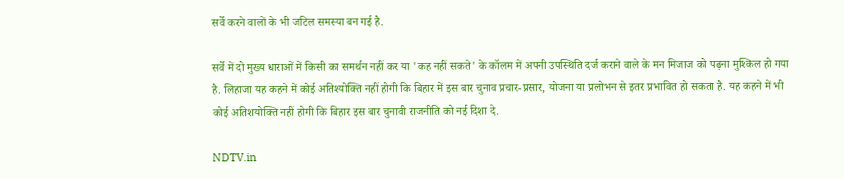सर्वे करने वालों के भी जटिल समस्या बन गई है.

सर्वे में दो मुख्य धाराओं में किसी का समर्थन नहीं कर या 'कह नहीं सकते' के कॉलम में अपनी उपस्थिति दर्ज कराने वाले के मन मिजाज को पढ़ना मुश्किल हो गया है. लिहाजा यह कहने में कोई अतिश्योक्ति नहीं होगी कि बिहार में इस बार चुनाव प्रचार-प्रसार, योजना या प्रलोभन से इतर प्रभावित हो सकता है. यह कहने में भी कोई अतिशयोक्ति नहीं होगी कि बिहार इस बार चुनावी राजनीति को नई दिशा दे.

NDTV.in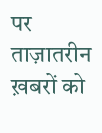पर ताज़ातरीन ख़बरों को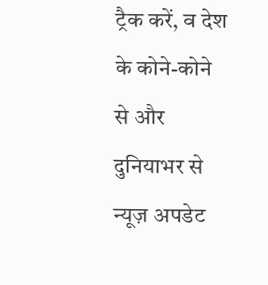ट्रैक करें, व देश के कोने-कोने से और दुनियाभर से न्यूज़ अपडेट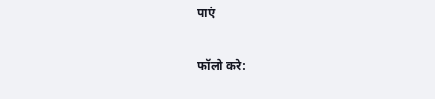पाएं

फॉलो करे: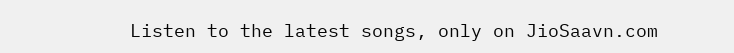Listen to the latest songs, only on JioSaavn.com